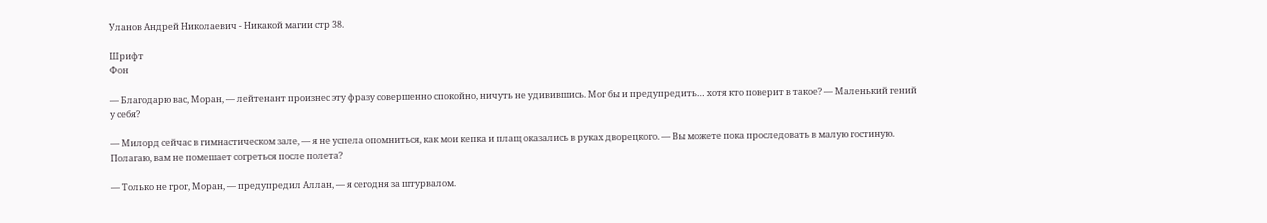Уланов Андрей Николаевич - Никакой магии стр 38.

Шрифт
Фон

— Благодарю вас, Моран, — лейтенант произнес эту фразу совершенно спокойно, ничуть не удивившись. Мог бы и предупредить… хотя кто поверит в такое? — Маленький гений у себя?

— Милорд сейчас в гимнастическом зале, — я не успела опомниться, как мои кепка и плащ оказались в руках дворецкого. — Вы можете пока проследовать в малую гостиную. Полагаю, вам не помешает согреться после полета?

— Только не грог, Моран, — предупредил Аллан, — я сегодня за штурвалом.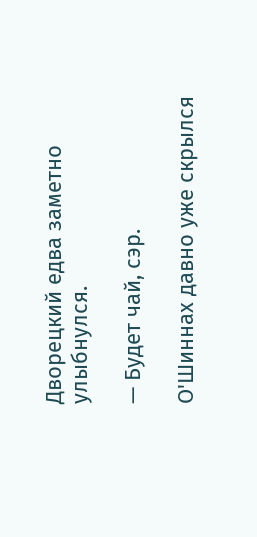Дворецкий едва заметно улыбнулся.

— Будет чай, сэр.

О'Шиннах давно уже скрылся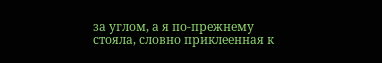за углом, а я по-прежнему стояла, словно приклеенная к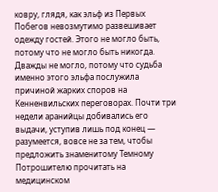ковру, глядя, как эльф из Первых Побегов невозмутимо развешивает одежду гостей. Этого не могло быть, потому что не могло быть никогда. Дважды не могло, потому что судьба именно этого эльфа послужила причиной жарких споров на Кенненвильских переговорах. Почти три недели аранийцы добивались его выдачи, уступив лишь под конец — разумеется, вовсе не за тем, чтобы предложить знаменитому Темному Потрошителю прочитать на медицинском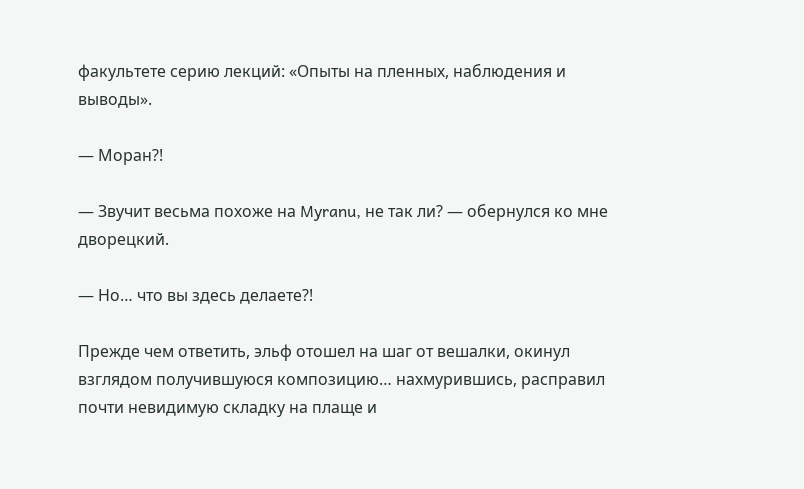факультете серию лекций: «Опыты на пленных, наблюдения и выводы».

— Моран?!

— Звучит весьма похоже на Myranu, не так ли? — обернулся ко мне дворецкий.

— Но… что вы здесь делаете?!

Прежде чем ответить, эльф отошел на шаг от вешалки, окинул взглядом получившуюся композицию… нахмурившись, расправил почти невидимую складку на плаще и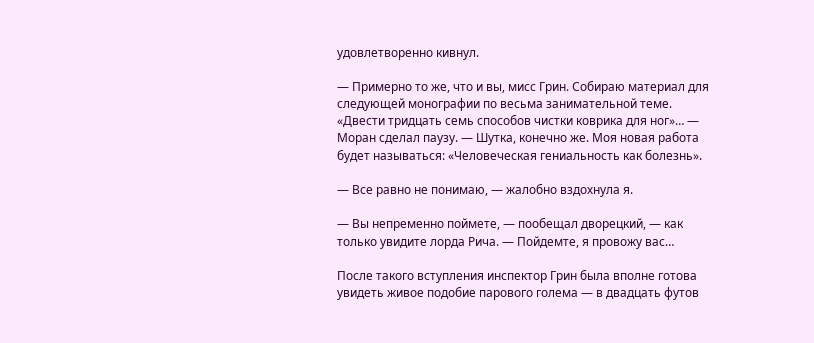удовлетворенно кивнул.

— Примерно то же, что и вы, мисс Грин. Собираю материал для следующей монографии по весьма занимательной теме. «Двести тридцать семь способов чистки коврика для ног»… — Моран сделал паузу. — Шутка, конечно же. Моя новая работа будет называться: «Человеческая гениальность как болезнь».

— Все равно не понимаю, — жалобно вздохнула я.

— Вы непременно поймете, — пообещал дворецкий, — как только увидите лорда Рича. — Пойдемте, я провожу вас…

После такого вступления инспектор Грин была вполне готова увидеть живое подобие парового голема — в двадцать футов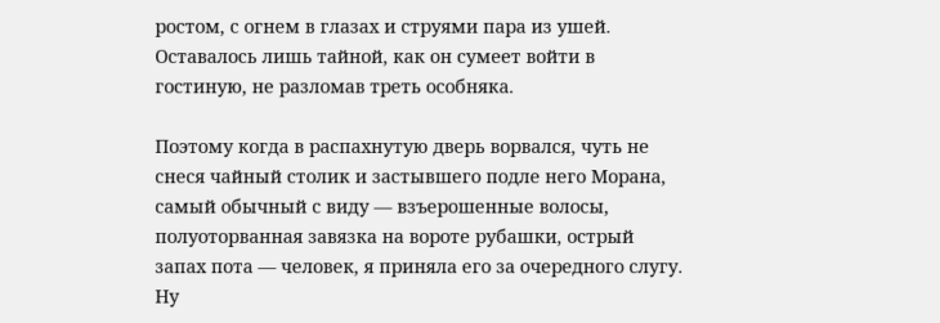ростом, с огнем в глазах и струями пара из ушей. Оставалось лишь тайной, как он сумеет войти в гостиную, не разломав треть особняка.

Поэтому когда в распахнутую дверь ворвался, чуть не снеся чайный столик и застывшего подле него Морана, самый обычный с виду — взъерошенные волосы, полуоторванная завязка на вороте рубашки, острый запах пота — человек, я приняла его за очередного слугу. Ну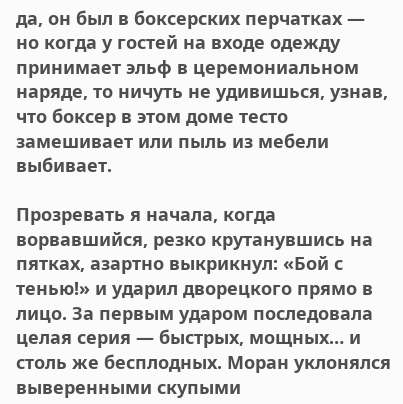да, он был в боксерских перчатках — но когда у гостей на входе одежду принимает эльф в церемониальном наряде, то ничуть не удивишься, узнав, что боксер в этом доме тесто замешивает или пыль из мебели выбивает.

Прозревать я начала, когда ворвавшийся, резко крутанувшись на пятках, азартно выкрикнул: «Бой с тенью!» и ударил дворецкого прямо в лицо. За первым ударом последовала целая серия — быстрых, мощных… и столь же бесплодных. Моран уклонялся выверенными скупыми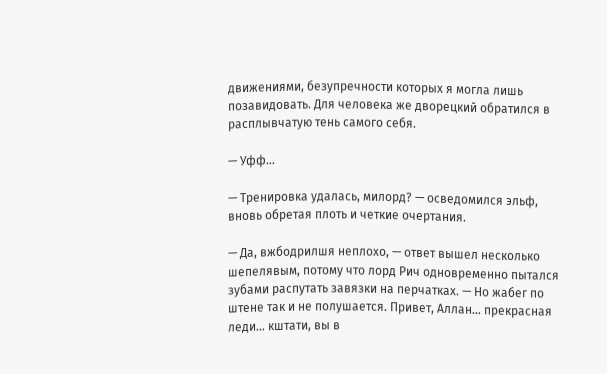движениями, безупречности которых я могла лишь позавидовать. Для человека же дворецкий обратился в расплывчатую тень самого себя.

— Уфф…

— Тренировка удалась, милорд? — осведомился эльф, вновь обретая плоть и четкие очертания.

— Да, вжбодрилшя неплохо, — ответ вышел несколько шепелявым, потому что лорд Рич одновременно пытался зубами распутать завязки на перчатках. — Но жабег по штене так и не полушается. Привет, Аллан… прекрасная леди… кштати, вы в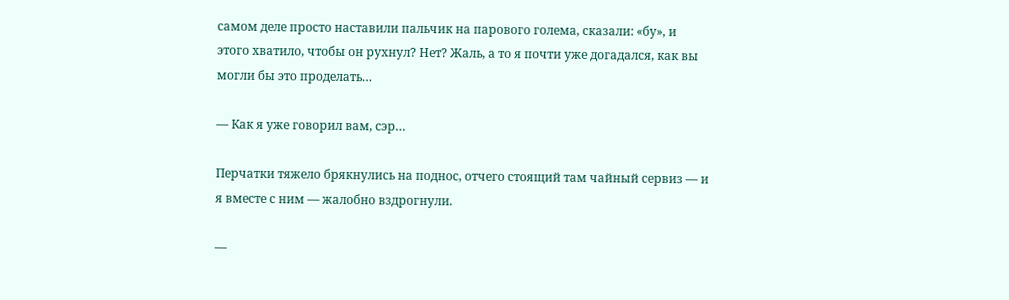самом деле просто наставили пальчик на парового голема, сказали: «бу», и этого хватило, чтобы он рухнул? Нет? Жаль, а то я почти уже догадался, как вы могли бы это проделать…

— Как я уже говорил вам, сэр…

Перчатки тяжело брякнулись на поднос, отчего стоящий там чайный сервиз — и я вместе с ним — жалобно вздрогнули.

—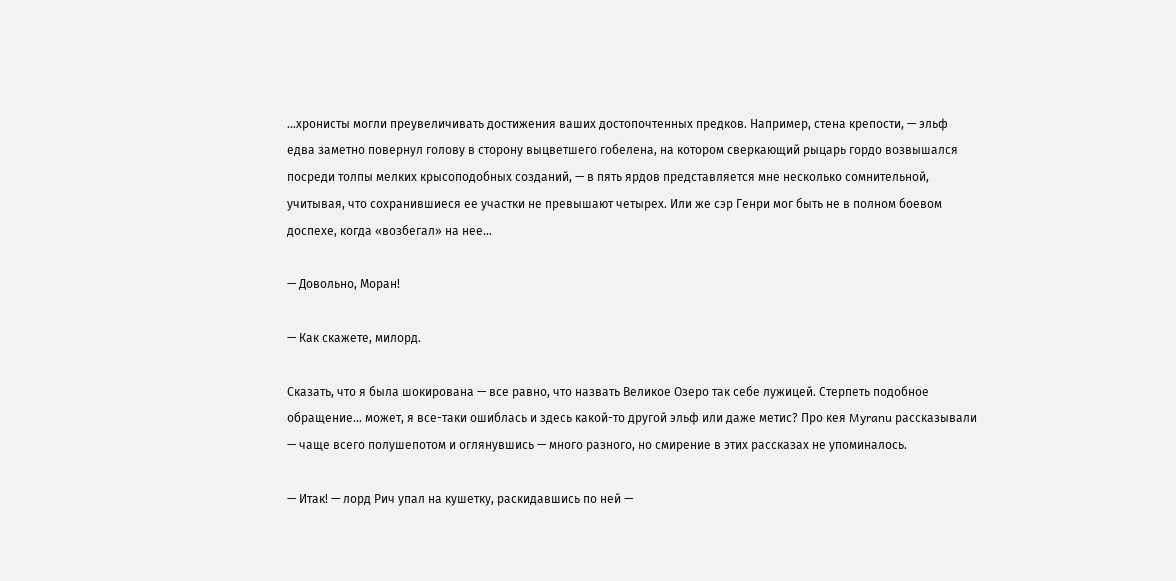…хронисты могли преувеличивать достижения ваших достопочтенных предков. Например, стена крепости, — эльф едва заметно повернул голову в сторону выцветшего гобелена, на котором сверкающий рыцарь гордо возвышался посреди толпы мелких крысоподобных созданий, — в пять ярдов представляется мне несколько сомнительной, учитывая, что сохранившиеся ее участки не превышают четырех. Или же сэр Генри мог быть не в полном боевом доспехе, когда «возбегал» на нее…

— Довольно, Моран!

— Как скажете, милорд.

Сказать, что я была шокирована — все равно, что назвать Великое Озеро так себе лужицей. Стерпеть подобное обращение… может, я все-таки ошиблась и здесь какой-то другой эльф или даже метис? Про кея Myranu рассказывали — чаще всего полушепотом и оглянувшись — много разного, но смирение в этих рассказах не упоминалось.

— Итак! — лорд Рич упал на кушетку, раскидавшись по ней —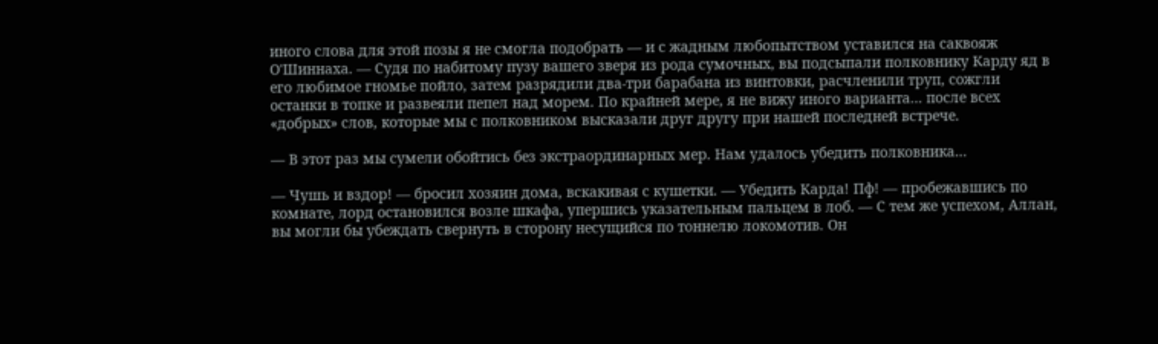иного слова для этой позы я не смогла подобрать — и с жадным любопытством уставился на саквояж О'Шиннаха. — Судя по набитому пузу вашего зверя из рода сумочных, вы подсыпали полковнику Карду яд в его любимое гномье пойло, затем разрядили два-три барабана из винтовки, расчленили труп, сожгли останки в топке и развеяли пепел над морем. По крайней мере, я не вижу иного варианта… после всех «добрых» слов, которые мы с полковником высказали друг другу при нашей последней встрече.

— В этот раз мы сумели обойтись без экстраординарных мер. Нам удалось убедить полковника…

— Чушь и вздор! — бросил хозяин дома, вскакивая с кушетки. — Убедить Карда! Пф! — пробежавшись по комнате, лорд остановился возле шкафа, упершись указательным пальцем в лоб. — С тем же успехом, Аллан, вы могли бы убеждать свернуть в сторону несущийся по тоннелю локомотив. Он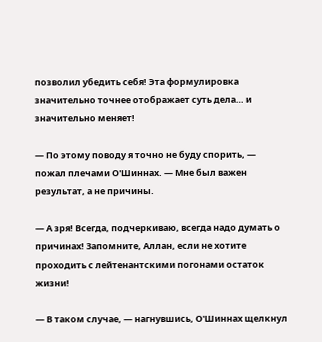позволил убедить себя! Эта формулировка значительно точнее отображает суть дела… и значительно меняет!

— По этому поводу я точно не буду спорить, — пожал плечами О'Шиннах. — Мне был важен результат, а не причины.

— А зря! Всегда, подчеркиваю, всегда надо думать о причинах! Запомните, Аллан, если не хотите проходить с лейтенантскими погонами остаток жизни!

— В таком случае, — нагнувшись, О'Шиннах щелкнул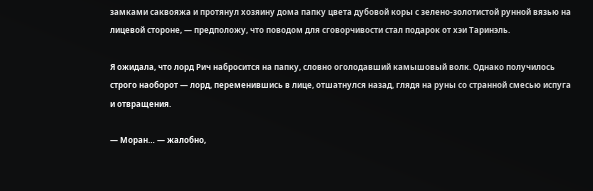замками саквояжа и протянул хозяину дома папку цвета дубовой коры с зелено-золотистой рунной вязью на лицевой стороне, — предположу, что поводом для сговорчивости стал подарок от хэи Таринэль.

Я ожидала, что лорд Рич набросится на папку, словно оголодавший камышовый волк. Однако получилось строго наоборот — лорд, переменившись в лице, отшатнулся назад, глядя на руны со странной смесью испуга и отвращения.

— Моран… — жалобно,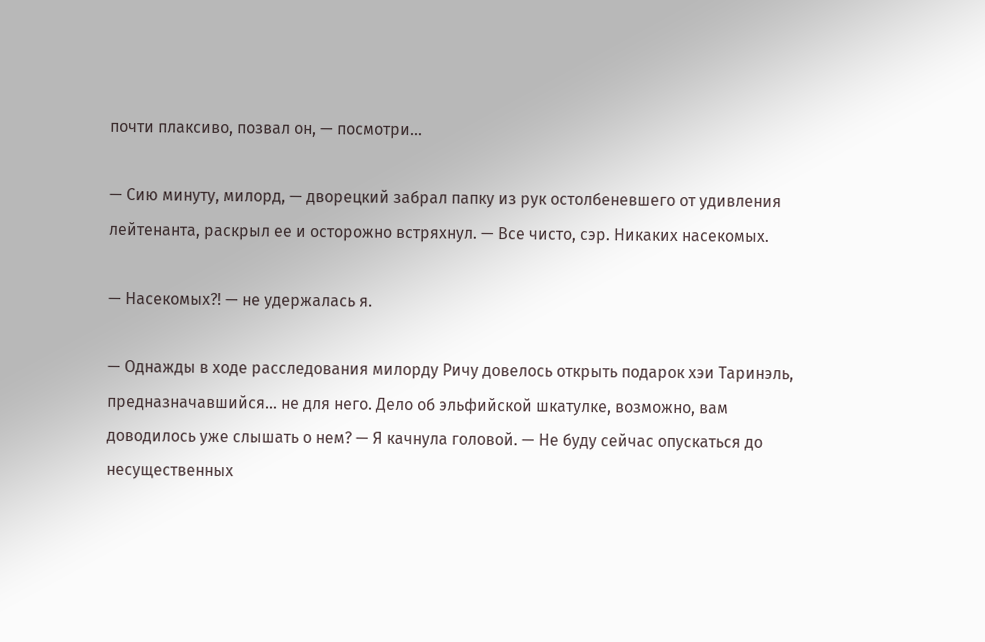почти плаксиво, позвал он, — посмотри…

— Сию минуту, милорд, — дворецкий забрал папку из рук остолбеневшего от удивления лейтенанта, раскрыл ее и осторожно встряхнул. — Все чисто, сэр. Никаких насекомых.

— Насекомых?! — не удержалась я.

— Однажды в ходе расследования милорду Ричу довелось открыть подарок хэи Таринэль, предназначавшийся… не для него. Дело об эльфийской шкатулке, возможно, вам доводилось уже слышать о нем? — Я качнула головой. — Не буду сейчас опускаться до несущественных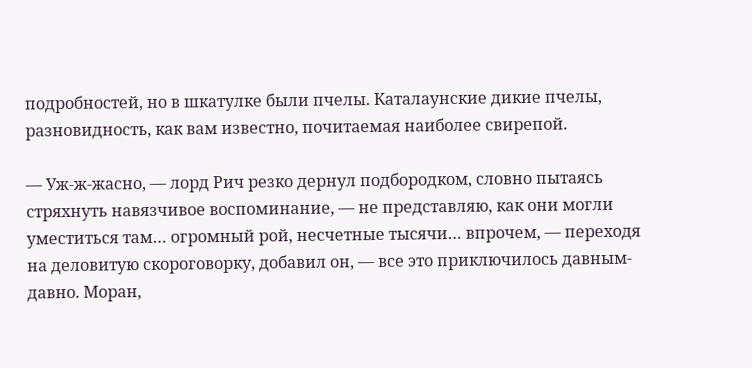подробностей, но в шкатулке были пчелы. Каталаунские дикие пчелы, разновидность, как вам известно, почитаемая наиболее свирепой.

— Уж-ж-жасно, — лорд Рич резко дернул подбородком, словно пытаясь стряхнуть навязчивое воспоминание, — не представляю, как они могли уместиться там… огромный рой, несчетные тысячи… впрочем, — переходя на деловитую скороговорку, добавил он, — все это приключилось давным-давно. Моран,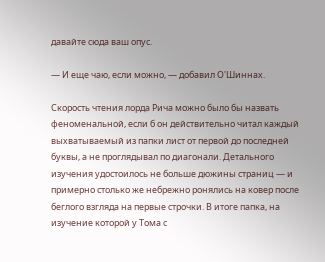давайте сюда ваш опус.

— И еще чаю, если можно, — добавил О'Шиннах.

Скорость чтения лорда Рича можно было бы назвать феноменальной, если б он действительно читал каждый выхватываемый из папки лист от первой до последней буквы, а не проглядывал по диагонали. Детального изучения удостоилось не больше дюжины страниц — и примерно столько же небрежно ронялись на ковер после беглого взгляда на первые строчки. В итоге папка, на изучение которой у Тома с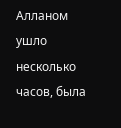Алланом ушло несколько часов, была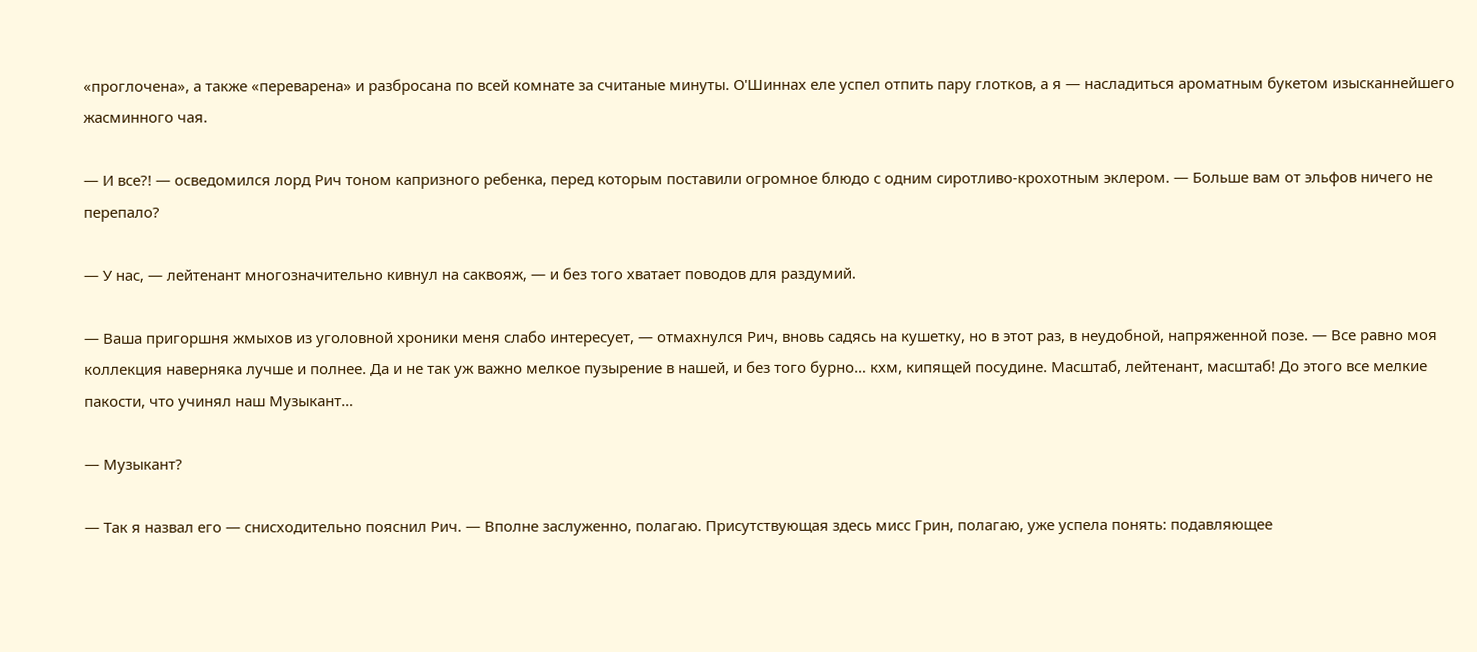«проглочена», а также «переварена» и разбросана по всей комнате за считаные минуты. О'Шиннах еле успел отпить пару глотков, а я — насладиться ароматным букетом изысканнейшего жасминного чая.

— И все?! — осведомился лорд Рич тоном капризного ребенка, перед которым поставили огромное блюдо с одним сиротливо-крохотным эклером. — Больше вам от эльфов ничего не перепало?

— У нас, — лейтенант многозначительно кивнул на саквояж, — и без того хватает поводов для раздумий.

— Ваша пригоршня жмыхов из уголовной хроники меня слабо интересует, — отмахнулся Рич, вновь садясь на кушетку, но в этот раз, в неудобной, напряженной позе. — Все равно моя коллекция наверняка лучше и полнее. Да и не так уж важно мелкое пузырение в нашей, и без того бурно… кхм, кипящей посудине. Масштаб, лейтенант, масштаб! До этого все мелкие пакости, что учинял наш Музыкант…

— Музыкант?

— Так я назвал его — снисходительно пояснил Рич. — Вполне заслуженно, полагаю. Присутствующая здесь мисс Грин, полагаю, уже успела понять: подавляющее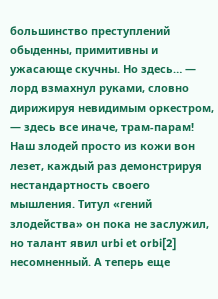большинство преступлений обыденны, примитивны и ужасающе скучны. Но здесь… — лорд взмахнул руками, словно дирижируя невидимым оркестром, — здесь все иначе, трам-парам! Наш злодей просто из кожи вон лезет, каждый раз демонстрируя нестандартность своего мышления. Титул «гений злодейства» он пока не заслужил, но талант явил urbi et orbi[2] несомненный. А теперь еще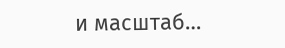и масштаб…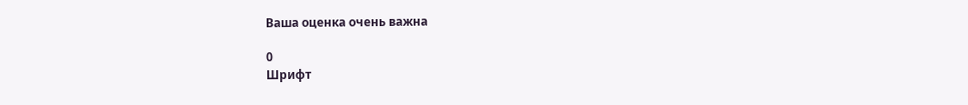Ваша оценка очень важна

0
Шрифт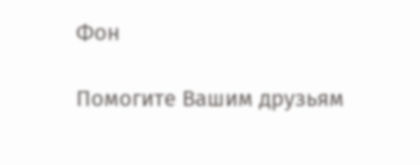Фон

Помогите Вашим друзьям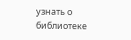узнать о библиотеке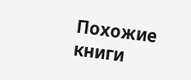Похожие книги